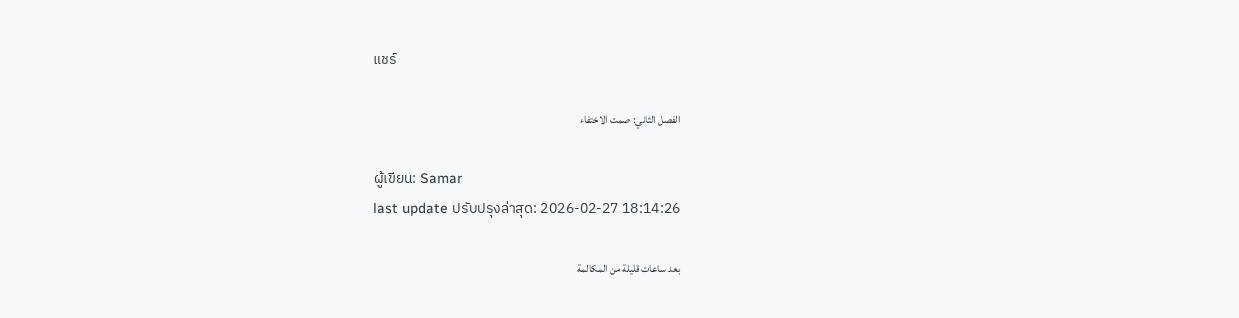แชร์

الفصل الثاني: صمت الاختفاء

ผู้เขียน: Samar
last update ปรับปรุงล่าสุด: 2026-02-27 18:14:26

بعد ساعات قليلة من المكالمة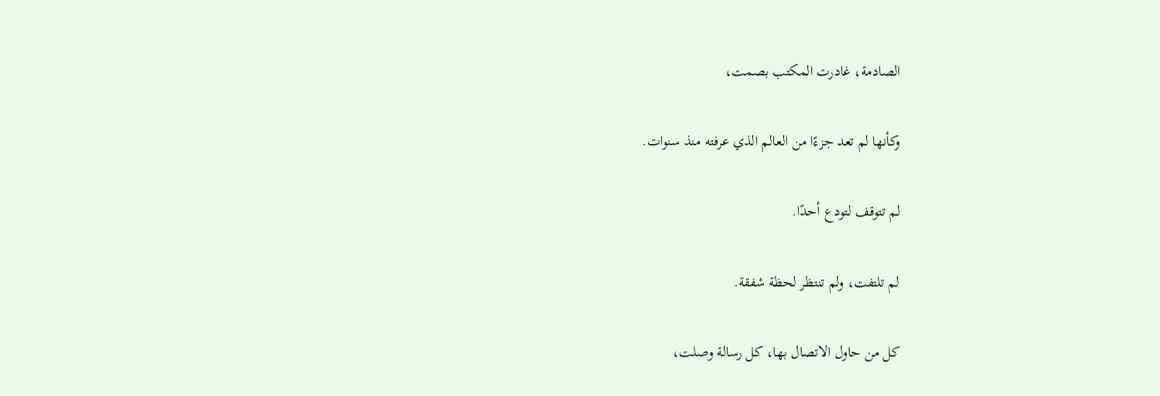الصادمة، غادرت المكتب بصمت،

وكأنها لم تعد جزءًا من العالم الذي عرفته منذ سنوات.

لم تتوقف لتودع أحدًا.

لم تلتفت، ولم تنتظر لحظة شفقة.

كل من حاول الاتصال بها، كل رسالة وصلت،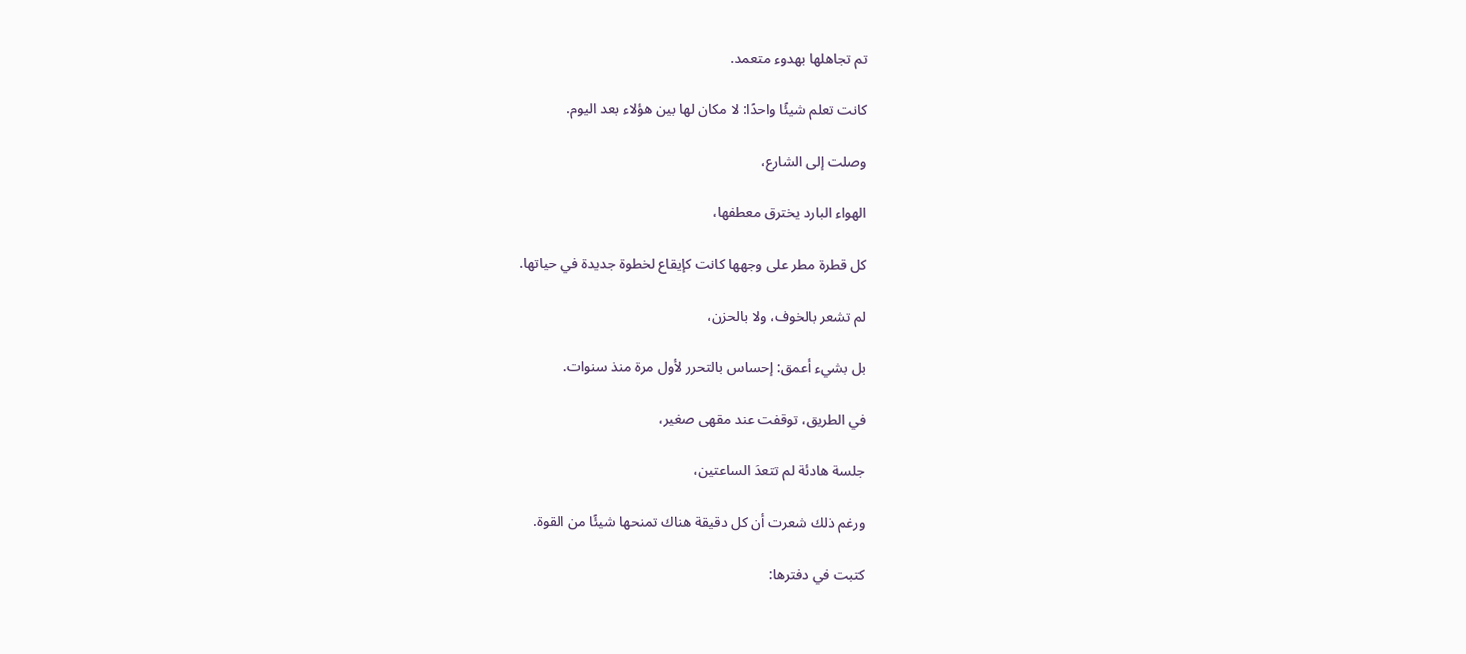تم تجاهلها بهدوء متعمد.

كانت تعلم شيئًا واحدًا: لا مكان لها بين هؤلاء بعد اليوم.

وصلت إلى الشارع،

الهواء البارد يخترق معطفها،

كل قطرة مطر على وجهها كانت كإيقاع لخطوة جديدة في حياتها.

لم تشعر بالخوف، ولا بالحزن،

بل بشيء أعمق: إحساس بالتحرر لأول مرة منذ سنوات.

في الطريق، توقفت عند مقهى صغير،

جلسة هادئة لم تتعدَ الساعتين،

ورغم ذلك شعرت أن كل دقيقة هناك تمنحها شيئًا من القوة.

كتبت في دفترها: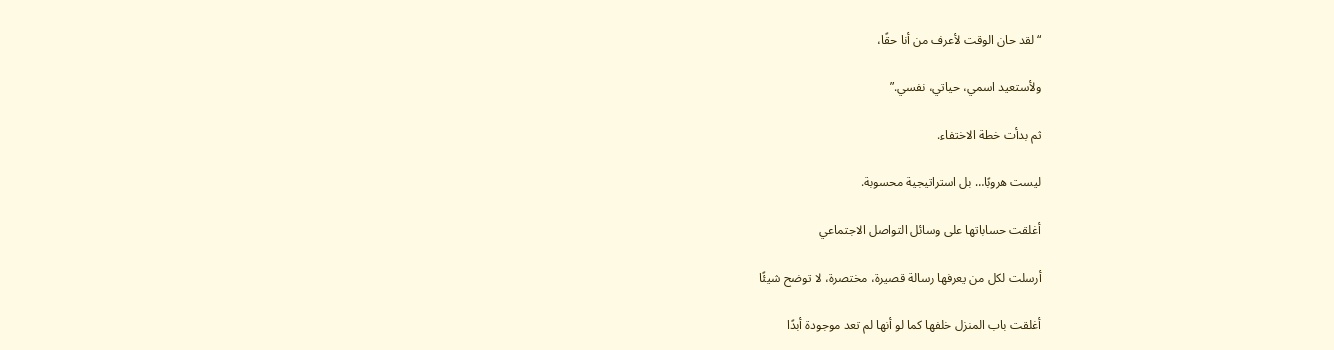“لقد حان الوقت لأعرف من أنا حقًا،

ولأستعيد اسمي، حياتي، نفسي.”

ثم بدأت خطة الاختفاء.

ليست هروبًا… بل استراتيجية محسوبة.

أغلقت حساباتها على وسائل التواصل الاجتماعي

أرسلت لكل من يعرفها رسالة قصيرة، مختصرة، لا توضح شيئًا

أغلقت باب المنزل خلفها كما لو أنها لم تعد موجودة أبدًا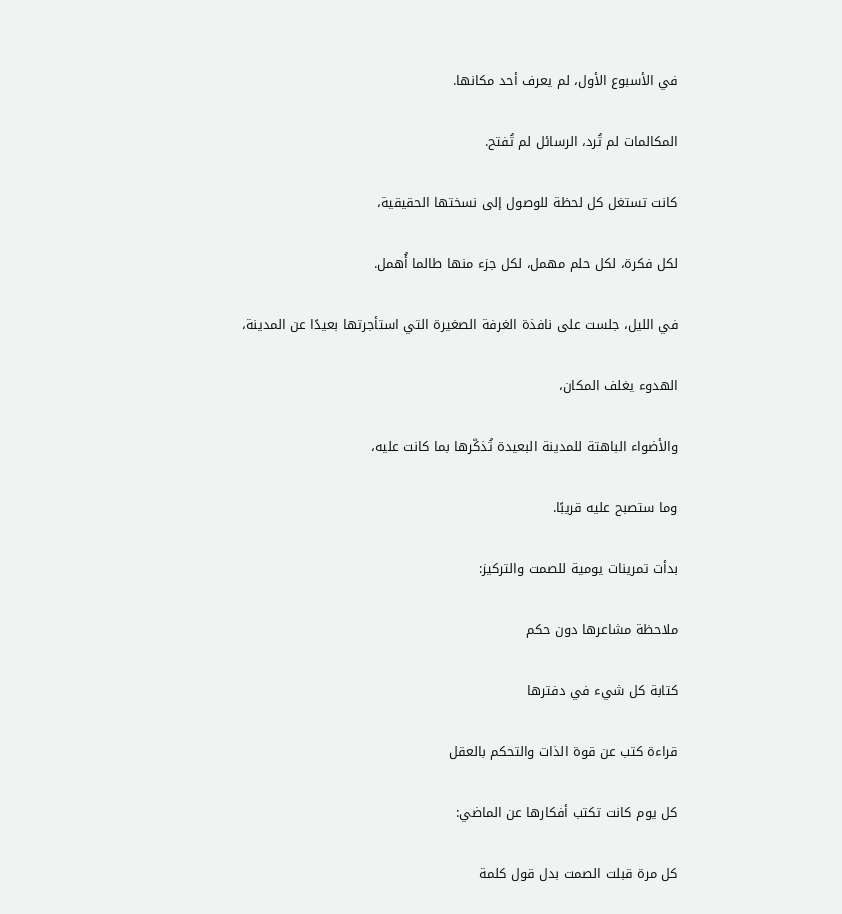في الأسبوع الأول، لم يعرف أحد مكانها.

المكالمات لم تُرد، الرسائل لم تُفتح.

كانت تستغل كل لحظة للوصول إلى نسختها الحقيقية،

لكل فكرة، لكل حلم مهمل، لكل جزء منها طالما أُهمل.

في الليل، جلست على نافذة الغرفة الصغيرة التي استأجرتها بعيدًا عن المدينة،

الهدوء يغلف المكان،

والأضواء الباهتة للمدينة البعيدة تُذكّرها بما كانت عليه،

وما ستصبح عليه قريبًا.

بدأت تمرينات يومية للصمت والتركيز:

ملاحظة مشاعرها دون حكم

كتابة كل شيء في دفترها

قراءة كتب عن قوة الذات والتحكم بالعقل

كل يوم كانت تكتب أفكارها عن الماضي:

كل مرة قبلت الصمت بدل قول كلمة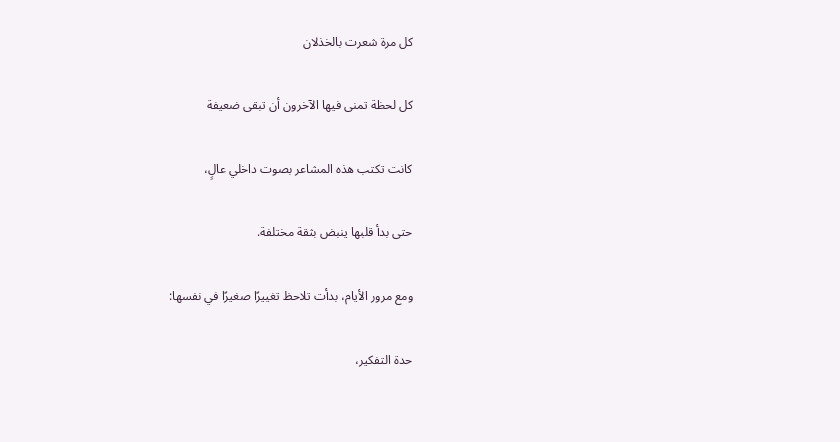كل مرة شعرت بالخذلان

كل لحظة تمنى فيها الآخرون أن تبقى ضعيفة

كانت تكتب هذه المشاعر بصوت داخلي عالٍ،

حتى بدأ قلبها ينبض بثقة مختلفة.

ومع مرور الأيام، بدأت تلاحظ تغييرًا صغيرًا في نفسها:

حدة التفكير،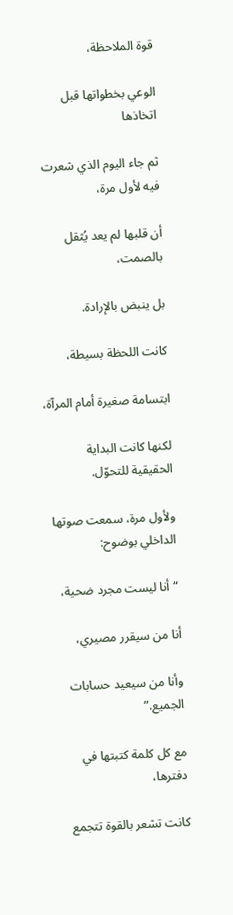قوة الملاحظة،

الوعي بخطواتها قبل اتخاذها

ثم جاء اليوم الذي شعرت فيه لأول مرة،

أن قلبها لم يعد يُثقل بالصمت،

بل ينبض بالإرادة.

كانت اللحظة بسيطة،

ابتسامة صغيرة أمام المرآة،

لكنها كانت البداية الحقيقية للتحوّل.

ولأول مرة، سمعت صوتها الداخلي بوضوح:

“أنا ليست مجرد ضحية،

أنا من سيقرر مصيري،

وأنا من سيعيد حسابات الجميع.”

مع كل كلمة كتبتها في دفترها،

كانت تشعر بالقوة تتجمع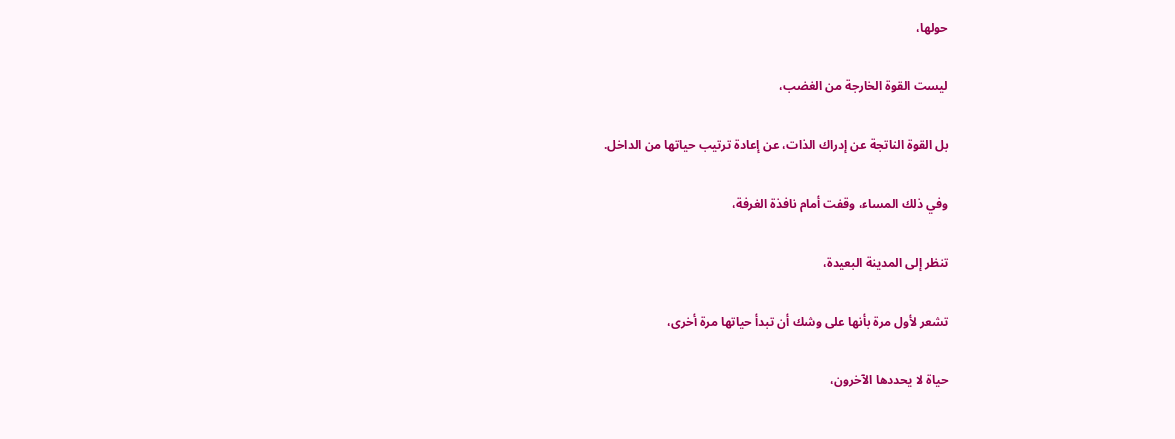حولها،

ليست القوة الخارجة من الغضب،

بل القوة الناتجة عن إدراك الذات، عن إعادة ترتيب حياتها من الداخل.

وفي ذلك المساء، وقفت أمام نافذة الغرفة،

تنظر إلى المدينة البعيدة،

تشعر لأول مرة بأنها على وشك أن تبدأ حياتها مرة أخرى،

حياة لا يحددها الآخرون،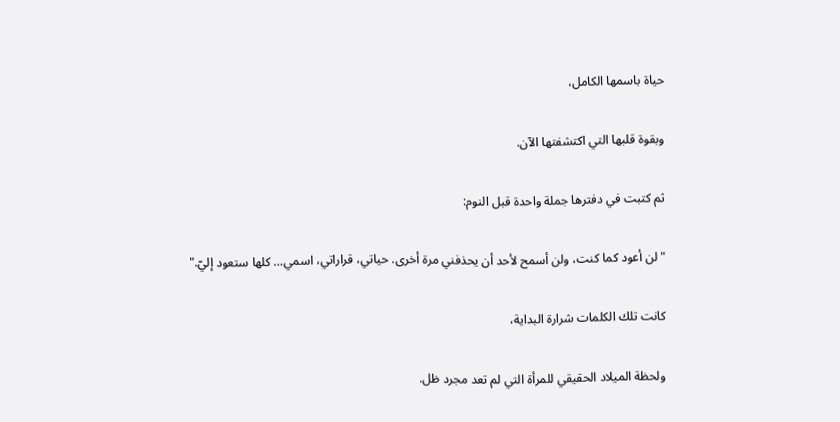حياة باسمها الكامل،

وبقوة قلبها التي اكتشفتها الآن.

ثم كتبت في دفترها جملة واحدة قبل النوم:

"لن أعود كما كنت، ولن أسمح لأحد أن يحذفني مرة أخرى. حياتي، قراراتي، اسمي… كلها ستعود إليّ."

كانت تلك الكلمات شرارة البداية،

ولحظة الميلاد الحقيقي للمرأة التي لم تعد مجرد ظل.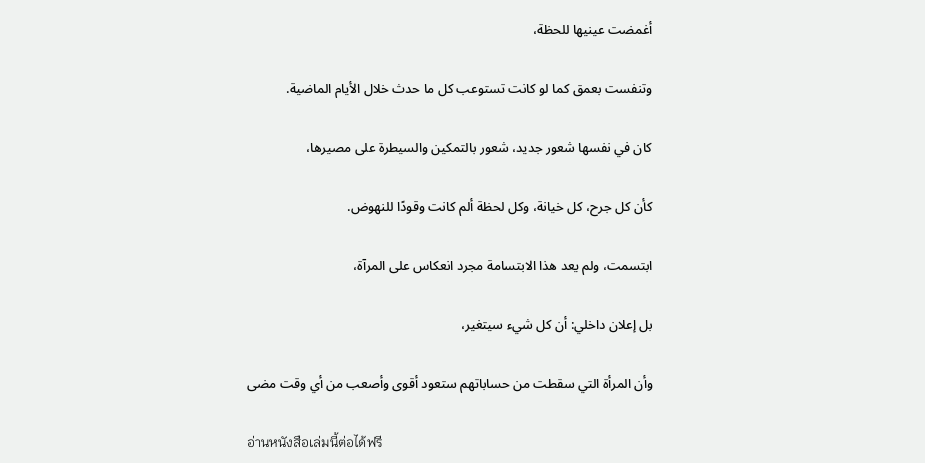أغمضت عينيها للحظة،

وتنفست بعمق كما لو كانت تستوعب كل ما حدث خلال الأيام الماضية.

كان في نفسها شعور جديد، شعور بالتمكين والسيطرة على مصيرها،

كأن كل جرح، كل خيانة، وكل لحظة ألم كانت وقودًا للنهوض.

ابتسمت، ولم يعد هذا الابتسامة مجرد انعكاس على المرآة،

بل إعلان داخلي: أن كل شيء سيتغير،

وأن المرأة التي سقطت من حساباتهم ستعود أقوى وأصعب من أي وقت مضى

อ่านหนังสือเล่มนี้ต่อได้ฟรี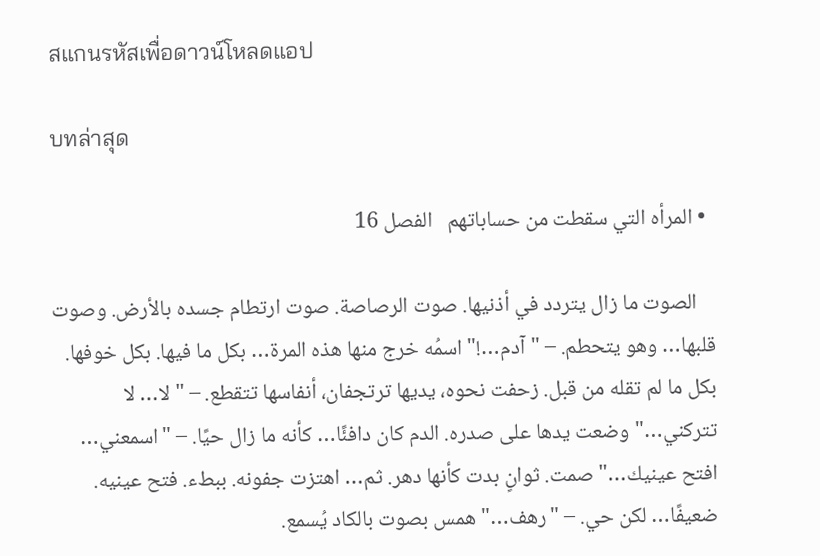สแกนรหัสเพื่อดาวน์โหลดแอป

บทล่าสุด

  • المرأه التي سقطت من حساباتهم   الفصل 16

    الصوت ما زال يتردد في أذنيها. صوت الرصاصة. صوت ارتطام جسده بالأرض. وصوت قلبها… وهو يتحطم. – "آدم…!" اسمُه خرج منها هذه المرة… بكل ما فيها. بكل خوفها. بكل ما لم تقله من قبل. زحفت نحوه، يديها ترتجفان، أنفاسها تتقطع. – "لا… لا تتركني…" وضعت يدها على صدره. الدم كان دافئًا… كأنه ما زال حيًا. – "اسمعني… افتح عينيك…" صمت. ثوانٍ بدت كأنها دهر. ثم… اهتزت جفونه. ببطء. فتح عينيه. ضعيفًا… لكن حي. – "رهف…" همس بصوت بالكاد يُسمع.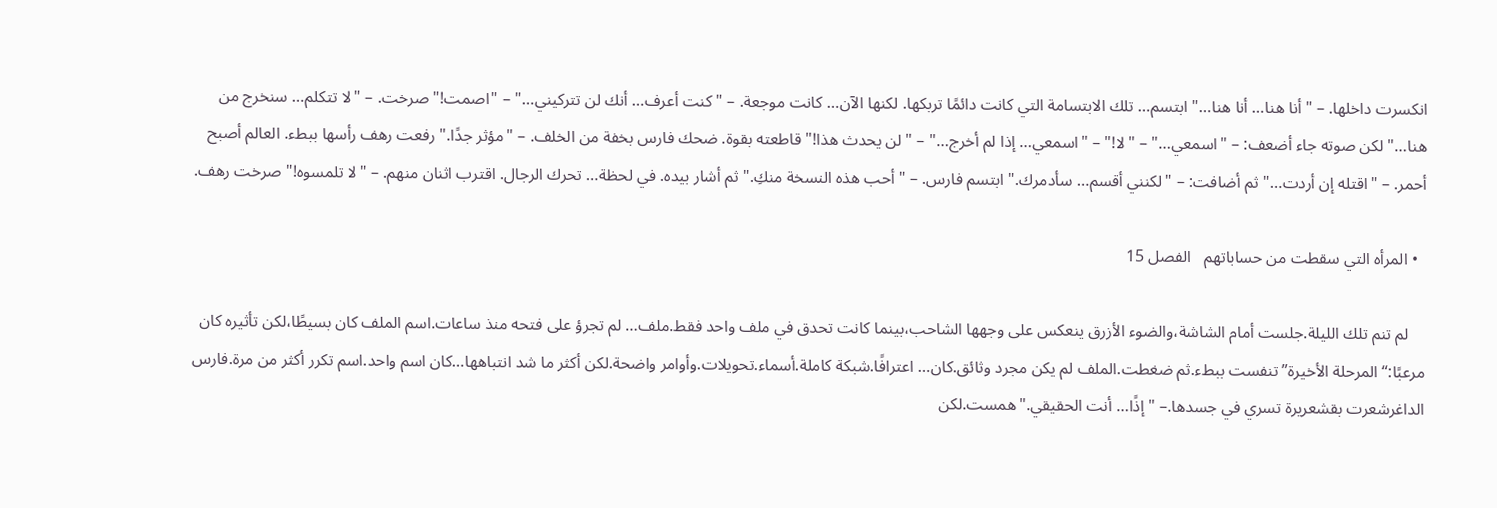انكسرت داخلها. – "أنا هنا… أنا هنا…" ابتسم… تلك الابتسامة التي كانت دائمًا تربكها. لكنها الآن… كانت موجعة. – "كنت أعرف… أنك لن تتركيني…" – "اصمت!" صرخت. – "لا تتكلم… سنخرج من هنا…" لكن صوته جاء أضعف: – "اسمعي…" – "لا!" – "اسمعي… إذا لم أخرج…" – "لن يحدث هذا!" قاطعته بقوة. ضحك فارس بخفة من الخلف. – "مؤثر جدًا." رفعت رهف رأسها ببطء. العالم أصبح أحمر. – "اقتله إن أردت…" ثم أضافت: – "لكنني أقسم… سأدمرك." ابتسم فارس. – "أحب هذه النسخة منكِ." ثم أشار بيده. في لحظة… تحرك الرجال. اقترب اثنان منهم. – "لا تلمسوه!" صرخت رهف.

  • المرأه التي سقطت من حساباتهم   الفصل 15

    لم تنم تلك الليلة.جلست أمام الشاشة،والضوء الأزرق ينعكس على وجهها الشاحب،بينما كانت تحدق في ملف واحد فقط.ملف… لم تجرؤ على فتحه منذ ساعات.اسم الملف كان بسيطًا،لكن تأثيره كان مرعبًا:“المرحلة الأخيرة”تنفست ببطء.ثم ضغطت.الملف لم يكن مجرد وثائق.كان… اعترافًا.شبكة كاملة.أسماء.تحويلات.وأوامر واضحة.لكن أكثر ما شد انتباهها…كان اسم واحد.اسم تكرر أكثر من مرة.فارس الداغرشعرت بقشعريرة تسري في جسدها.– "إذًا… أنت الحقيقي."همست.لكن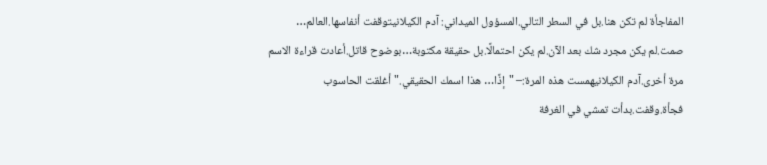المفاجأة لم تكن هنا.بل في السطر التالي.المسؤول الميداني: آدم الكيلانيتوقفت أنفاسها.العالم… صمت.لم يكن مجرد شك بعد الآن.لم يكن احتمالًا.بل حقيقة مكتوبة…بوضوح قاتل.أعادت قراءة الاسم مرة أخرى.آدم الكيلانيهمست هذه المرة:– "إذًا… هذا اسمك الحقيقي."أغلقت الحاسوب فجأة.وقفت.بدأت تمشي في الغرفة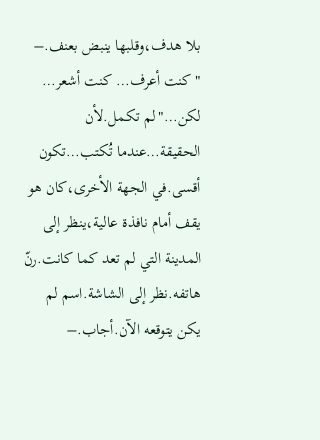بلا هدف،وقلبها ينبض بعنف.– "كنت أعرف… كنت أشعر… لكن…"لم تكمل.لأن الحقيقة…عندما تُكتب…تكون أقسى.في الجهة الأخرى،كان هو يقف أمام نافذة عالية،ينظر إلى المدينة التي لم تعد كما كانت.رنّ هاتفه.نظر إلى الشاشة.اسم لم يكن يتوقعه الآن.أجاب.–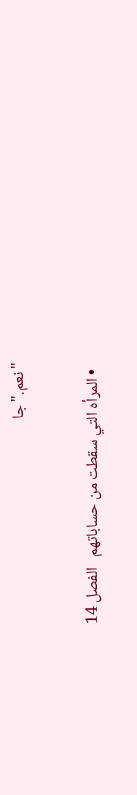"نعم."جا

  • المرأه التي سقطت من حساباتهم   الفصل 14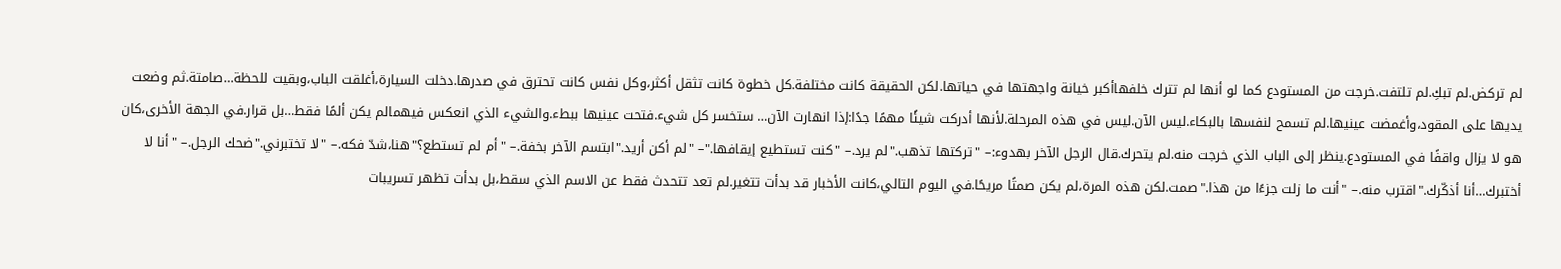لم تركض.لم تبكِ.لم تلتفت.خرجت من المستودع كما لو أنها لم تترك خلفهاأكبر خيانة واجهتها في حياتها.لكن الحقيقة كانت مختلفة.كل خطوة كانت تثقل أكثر،وكل نفس كانت تحترق في صدرها.دخلت السيارة،أغلقت الباب،وبقيت للحظة…صامتة.ثم وضعت يديها على المقود،وأغمضت عينيها.لم تسمح لنفسها بالبكاء.ليس الآن.ليس في هذه المرحلة.لأنها أدركت شيئًا مهمًا جدًا:إذا انهارت الآن… ستخسر كل شيء.فتحت عينيها ببطء.والشيء الذي انعكس فيهمالم يكن ألمًا فقط…بل قرار.في الجهة الأخرى،كان هو لا يزال واقفًا في المستودع.ينظر إلى الباب الذي خرجت منه.لم يتحرك.قال الرجل الآخر بهدوء:– "تركتها تذهب."لم يرد.– "كنت تستطيع إيقافها."– "لم أكن أريد."ابتسم الآخر بخفة.– "أم لم تستطع؟"هنا،شدّ فكه.– "لا تختبرني."ضحك الرجل.– "أنا لا أختبرك…أنا أذكّرك."اقترب منه.– "أنت ما زلت جزءًا من هذا."صمت.لكن هذه المرة،لم يكن صمتًا مريحًا.في اليوم التالي،كانت الأخبار قد بدأت تتغير.لم تعد تتحدث فقط عن الاسم الذي سقط،بل بدأت تظهر تسريبات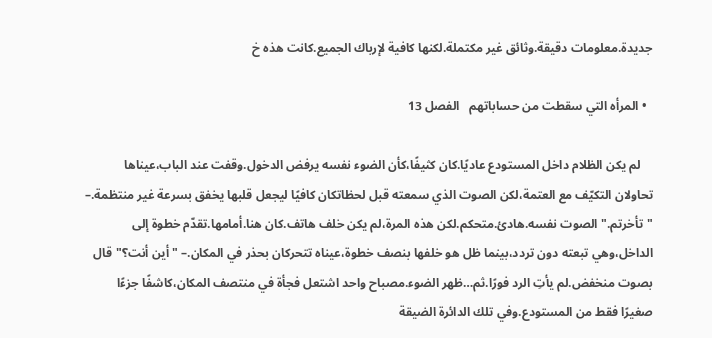جديدة.معلومات دقيقة.وثائق غير مكتملة.لكنها كافية لإرباك الجميع.كانت هذه خ

  • المرأه التي سقطت من حساباتهم   الفصل 13

    لم يكن الظلام داخل المستودع عاديًا.كان كثيفًا،كأن الضوء نفسه يرفض الدخول.وقفت عند الباب،عيناها تحاولان التكيّف مع العتمة،لكن الصوت الذي سمعته قبل لحظاتكان كافيًا ليجعل قلبها يخفق بسرعة غير منتظمة.– "تأخرتم."الصوت نفسه.هادئ.متحكم.لكن هذه المرة،لم يكن خلف هاتف.كان هنا.أمامها.تقدّم خطوة إلى الداخل،وهي تبعته دون تردد،بينما ظل هو خلفها بنصف خطوة،عيناه تتحركان بحذر في المكان.– "أين أنت؟"قال بصوت منخفض.لم يأتِ الرد فورًا.ثم…ظهر الضوء.مصباح واحد اشتعل فجأة في منتصف المكان،كاشفًا جزءًا صغيرًا فقط من المستودع.وفي تلك الدائرة الضيقة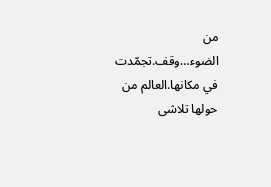من الضوء…وقف.تجمّدت في مكانها.العالم من حولها تلاشى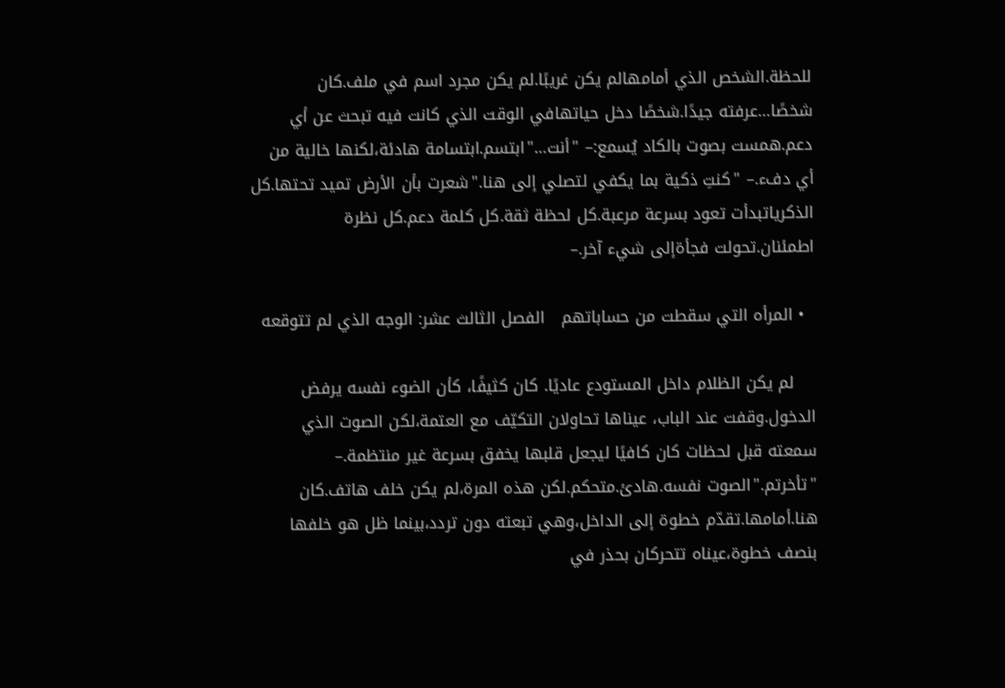للحظة.الشخص الذي أمامهالم يكن غريبًا.لم يكن مجرد اسم في ملف.كان شخصًا…عرفته جيدًا.شخصًا دخل حياتهافي الوقت الذي كانت فيه تبحث عن أي دعم.همست بصوت بالكاد يُسمع:– "أنت…"ابتسم.ابتسامة هادئة،لكنها خالية من أي دفء.– "كنتِ ذكية بما يكفي لتصلي إلى هنا."شعرت بأن الأرض تميد تحتها.كل الذكرياتبدأت تعود بسرعة مرعبة.كل لحظة ثقة.كل كلمة دعم.كل نظرة اطمئنان.تحولت فجأةإلى شيء آخر.–

  • المرأه التي سقطت من حساباتهم   الفصل الثالث عشر: الوجه الذي لم تتوقعه

    لم يكن الظلام داخل المستودع عاديًا. كان كثيفًا، كأن الضوء نفسه يرفض الدخول.وقفت عند الباب، عيناها تحاولان التكيّف مع العتمة،لكن الصوت الذي سمعته قبل لحظات كان كافيًا ليجعل قلبها يخفق بسرعة غير منتظمة.– "تأخرتم."الصوت نفسه.هادئ.متحكم.لكن هذه المرة،لم يكن خلف هاتف.كان هنا.أمامها.تقدّم خطوة إلى الداخل،وهي تبعته دون تردد،بينما ظل هو خلفها بنصف خطوة،عيناه تتحركان بحذر في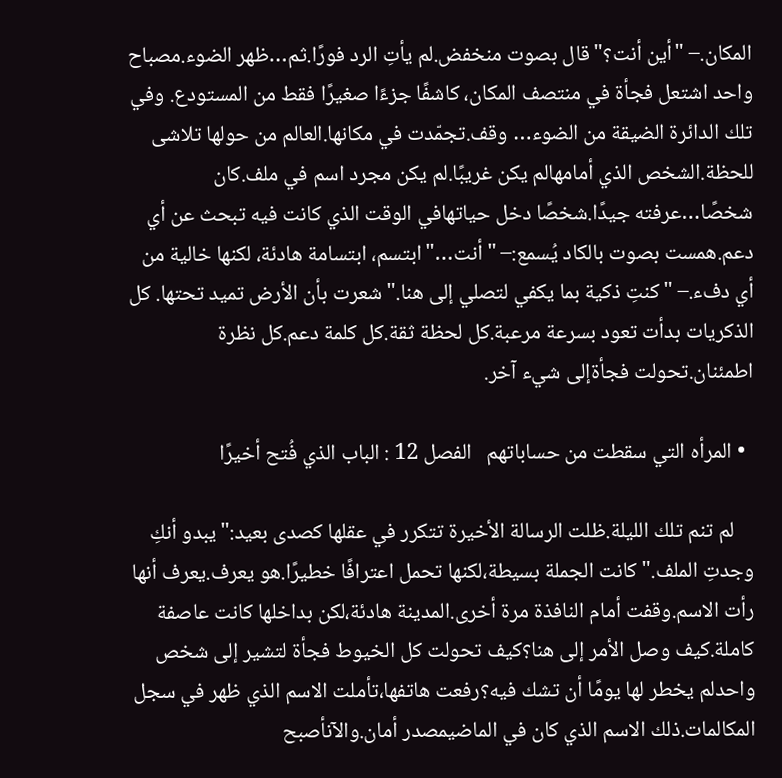المكان.– "أين أنت؟"قال بصوت منخفض.لم يأتِ الرد فورًا.ثم…ظهر الضوء.مصباح واحد اشتعل فجأة في منتصف المكان، كاشفًا جزءًا صغيرًا فقط من المستودع. وفي تلك الدائرة الضيقة من الضوء… وقف.تجمّدت في مكانها.العالم من حولها تلاشى للحظة.الشخص الذي أمامهالم يكن غريبًا.لم يكن مجرد اسم في ملف.كان شخصًا…عرفته جيدًا.شخصًا دخل حياتهافي الوقت الذي كانت فيه تبحث عن أي دعم.همست بصوت بالكاد يُسمع:– "أنت…"ابتسم، ابتسامة هادئة، لكنها خالية من أي دفء.– "كنتِ ذكية بما يكفي لتصلي إلى هنا."شعرت بأن الأرض تميد تحتها. كل الذكريات بدأت تعود بسرعة مرعبة.كل لحظة ثقة.كل كلمة دعم.كل نظرة اطمئنان.تحولت فجأةإلى شيء آخر.

  • المرأه التي سقطت من حساباتهم   الفصل 12 : الباب الذي فُتح أخيرًا

    لم تنم تلك الليلة.ظلت الرسالة الأخيرة تتكرر في عقلها كصدى بعيد:"يبدو أنكِ وجدتِ الملف."كانت الجملة بسيطة،لكنها تحمل اعترافًا خطيرًا.هو يعرف.يعرف أنها رأت الاسم.وقفت أمام النافذة مرة أخرى.المدينة هادئة،لكن بداخلها كانت عاصفة كاملة.كيف وصل الأمر إلى هنا؟كيف تحولت كل الخيوط فجأة لتشير إلى شخص واحدلم يخطر لها يومًا أن تشك فيه؟رفعت هاتفها،تأملت الاسم الذي ظهر في سجل المكالمات.ذلك الاسم الذي كان في الماضيمصدر أمان.والآنأصبح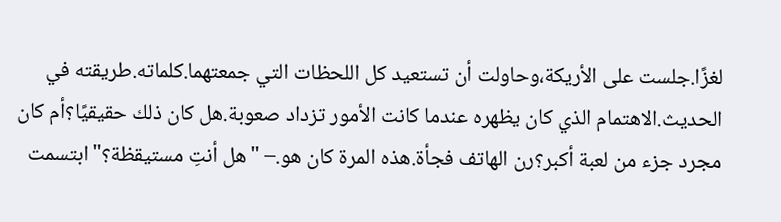لغزًا.جلست على الأريكة،وحاولت أن تستعيد كل اللحظات التي جمعتهما.كلماته.طريقته في الحديث.الاهتمام الذي كان يظهره عندما كانت الأمور تزداد صعوبة.هل كان ذلك حقيقيًا؟أم كان مجرد جزء من لعبة أكبر؟رن الهاتف فجأة.هذه المرة كان هو.– "هل أنتِ مستيقظة؟"ابتسمت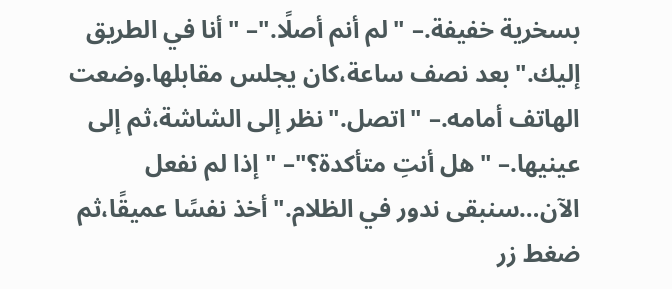بسخرية خفيفة.– "لم أنم أصلًا."– "أنا في الطريق إليك."بعد نصف ساعة،كان يجلس مقابلها.وضعت الهاتف أمامه.– "اتصل."نظر إلى الشاشة،ثم إلى عينيها.– "هل أنتِ متأكدة؟"– "إذا لم نفعل الآن…سنبقى ندور في الظلام."أخذ نفسًا عميقًا،ثم ضغط زر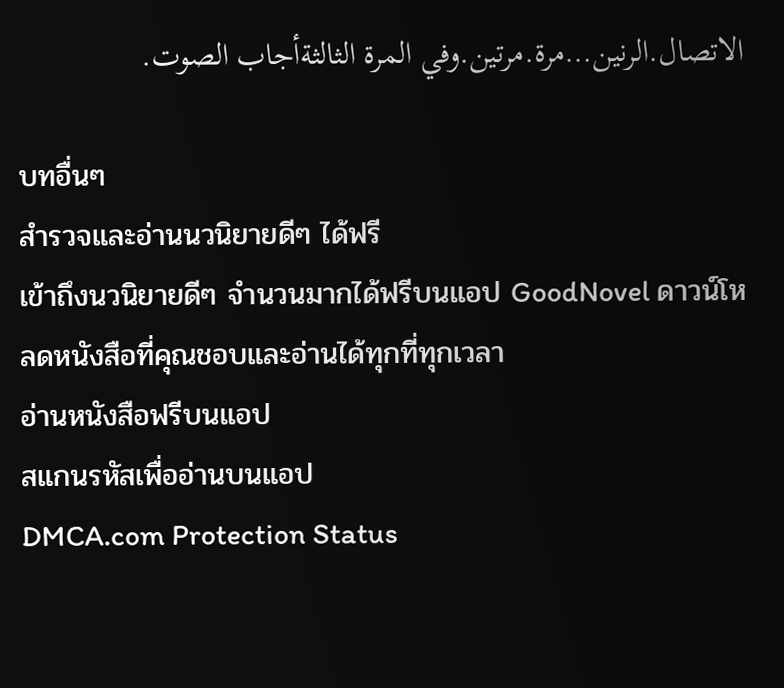الاتصال.الرنين…مرة.مرتين.وفي المرة الثالثةأجاب الصوت.

บทอื่นๆ
สำรวจและอ่านนวนิยายดีๆ ได้ฟรี
เข้าถึงนวนิยายดีๆ จำนวนมากได้ฟรีบนแอป GoodNovel ดาวน์โหลดหนังสือที่คุณชอบและอ่านได้ทุกที่ทุกเวลา
อ่านหนังสือฟรีบนแอป
สแกนรหัสเพื่ออ่านบนแอป
DMCA.com Protection Status